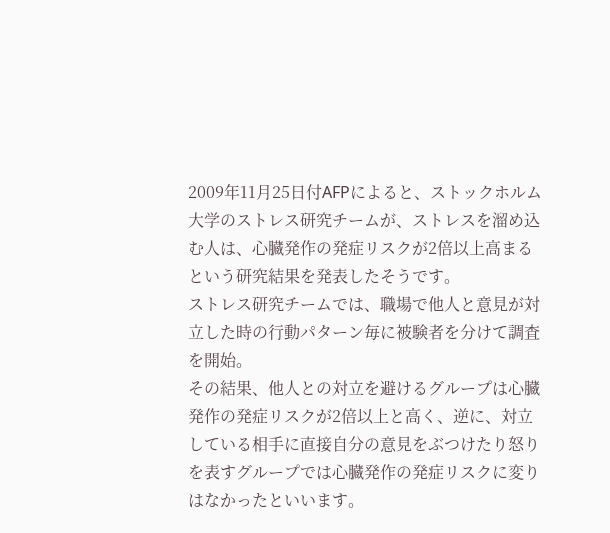2009年11月25日付AFPによると、ストックホルム大学のストレス研究チームが、ストレスを溜め込む人は、心臓発作の発症リスクが2倍以上高まるという研究結果を発表したそうです。
ストレス研究チームでは、職場で他人と意見が対立した時の行動パターン毎に被験者を分けて調査を開始。
その結果、他人との対立を避けるグループは心臓発作の発症リスクが2倍以上と高く、逆に、対立している相手に直接自分の意見をぶつけたり怒りを表すグループでは心臓発作の発症リスクに変りはなかったといいます。